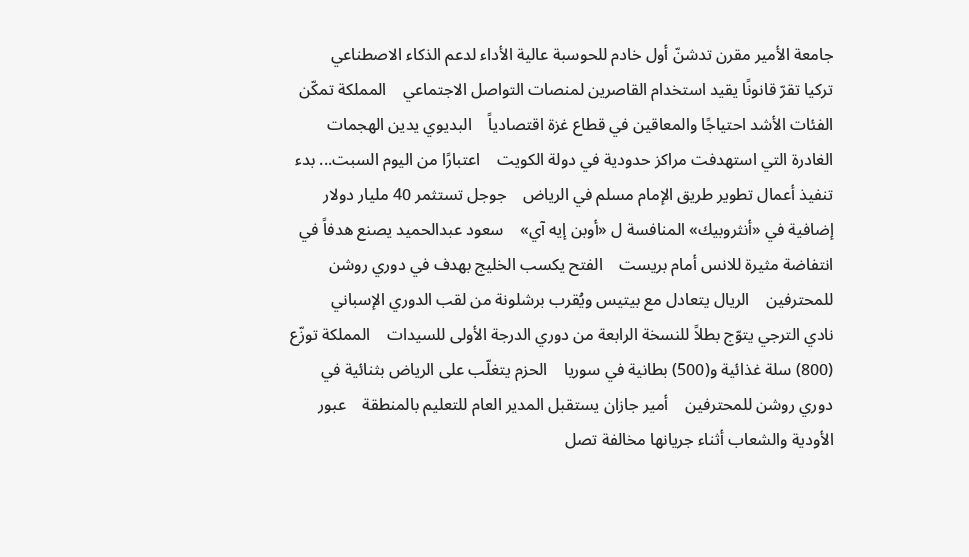جامعة الأمير مقرن تدشنّ أول خادم للحوسبة عالية الأداء لدعم الذكاء الاصطناعي    تركيا تقرّ قانونًا يقيد استخدام القاصرين لمنصات التواصل الاجتماعي    المملكة تمكّن الفئات الأشد احتياجًا والمعاقين في قطاع غزة اقتصادياً    البديوي يدين الهجمات الغادرة التي استهدفت مراكز حدودية في دولة الكويت    اعتبارًا من اليوم السبت... بدء تنفيذ أعمال تطوير طريق الإمام مسلم في الرياض    جوجل تستثمر 40 مليار دولار إضافية في «أنثروبيك» المنافسة ل «أوبن إيه آي»    سعود عبدالحميد يصنع هدفاً في انتفاضة مثيرة للانس أمام بريست    الفتح يكسب الخليج بهدف في دوري روشن للمحترفين    الريال يتعادل مع بيتيس ويُقرب برشلونة من لقب الدوري الإسباني    نادي الترجي يتوّج بطلاً للنسخة الرابعة من دوري الدرجة الأولى للسيدات    المملكة توزّع (800) سلة غذائية و(500) بطانية في سوريا    الحزم يتغلّب على الرياض بثنائية في دوري روشن للمحترفين    أمير جازان يستقبل المدير العام للتعليم بالمنطقة    عبور الأودية والشعاب أثناء جريانها مخالفة تصل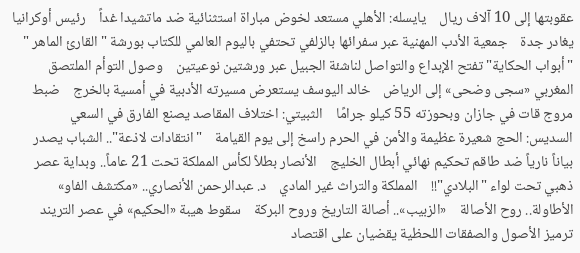عقوبتها إلى 10 آلاف ريال    يايسله: الأهلي مستعد لخوض مباراة استثنائية ضد ماتشيدا غداً    رئيس أوكرانيا يغادر جدة    جمعية الأدب المهنية عبر سفرائها بالزلفي تحتفي باليوم العالمي للكتاب بورشة " القارئ الماهر "    "أبواب الحكاية" تفتح الإبداع والتواصل لناشئة الجبيل عبر ورشتين نوعيتين    وصول التوأم الملتصق المغربي «سجى وضحى» إلى الرياض    خالد اليوسف يستعرض مسيرته الأدبية في أمسية بالخرج    ضبط مروج قات في جازان وبحوزته 55 كيلو جرامًا    الثبيتي: اختلاف المقاصد يصنع الفارق في السعي    السديس: الحج شعيرة عظيمة والأمن في الحرم راسخ إلى يوم القيامة    "انتقادات لاذعة".. الشباب يصدر بياناً نارياً ضد طاقم تحكيم نهائي أبطال الخليج    الأنصار بطلاً لكأس المملكة تحت 21 عاماً.. وبداية عصر ذهبي تحت لواء "البلادي"!!    المملكة والتراث غير المادي    د. عبدالرحمن الأنصاري.. «مكتشف الفاو»    الأطاولة.. روح الأصالة    «الزبيب».. أصالة التاريخ وروح البركة    سقوط هيبة «الحكيم» في عصر التريند    ترميز الأصول والصفقات اللحظية يقضيان على اقتصاد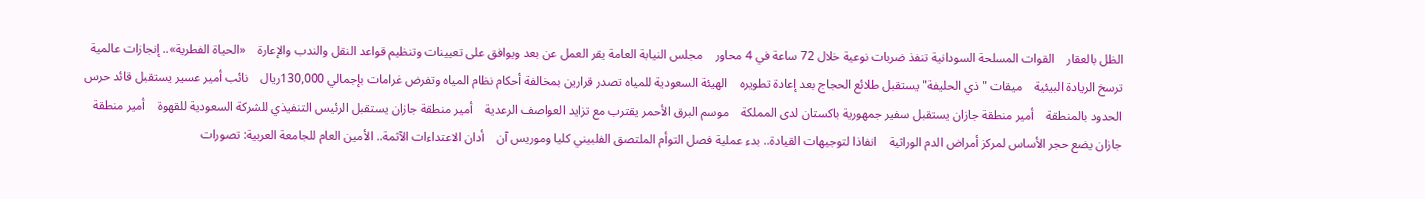الظل بالعقار    القوات المسلحة السودانية تنفذ ضربات نوعية خلال 72 ساعة في 4 محاور    مجلس النيابة العامة يقر العمل عن بعد ويوافق على تعيينات وتنظيم قواعد النقل والندب والإعارة    «الحياة الفطرية».. إنجازات عالمية ترسخ الريادة البيئية    ميقات "ذي الحليفة" يستقبل طلائع الحجاج بعد إعادة تطويره    الهيئة السعودية للمياه تصدر قرارين بمخالفة أحكام نظام المياه وتفرض غرامات بإجمالي 130,000ريال    نائب أمير عسير يستقبل قائد حرس الحدود بالمنطقة    أمير منطقة جازان يستقبل سفير جمهورية باكستان لدى المملكة    موسم البرق الأحمر يقترب مع تزايد العواصف الرعدية    أمير منطقة جازان يستقبل الرئيس التنفيذي للشركة السعودية للقهوة    أمير منطقة جازان يضع حجر الأساس لمركز أمراض الدم الوراثية    انفاذا لتوجيهات القيادة.. بدء عملية فصل التوأم الملتصق الفلبيني كليا وموريس آن    أدان الاعتداءات الآثمة.. الأمين العام للجامعة العربية: تصورات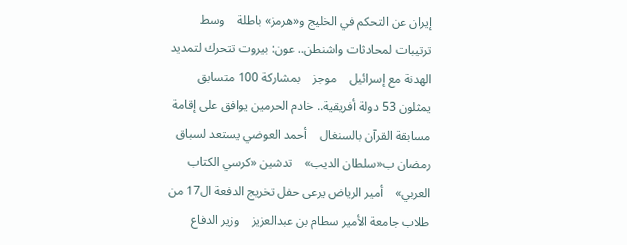إيران عن التحكم في الخليج و«هرمز» باطلة    وسط ترتيبات لمحادثات واشنطن.. عون: بيروت تتحرك لتمديد الهدنة مع إسرائيل    موجز    بمشاركة 100 متسابق يمثلون 53 دولة أفريقية.. خادم الحرمين يوافق على إقامة مسابقة القرآن بالسنغال    أحمد العوضي يستعد لسباق رمضان ب«سلطان الديب»    تدشين «كرسي الكتاب العربي»    أمير الرياض يرعى حفل تخريج الدفعة ال17 من طلاب جامعة الأمير سطام بن عبدالعزيز    وزير الدفاع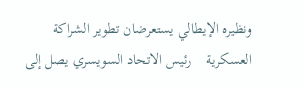ونظيره الإيطالي يستعرضان تطوير الشراكة العسكرية    رئيس الاتحاد السويسري يصل إلى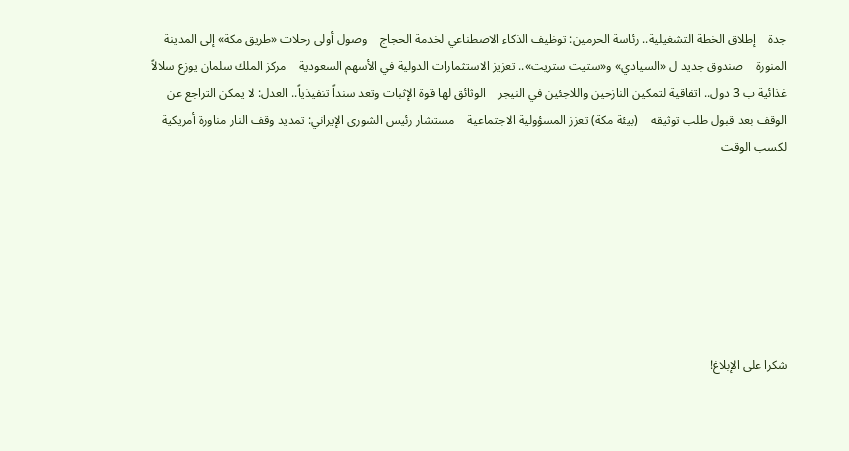جدة    إطلاق الخطة التشغيلية.. رئاسة الحرمين: توظيف الذكاء الاصطناعي لخدمة الحجاج    وصول أولى رحلات «طريق مكة» إلى المدينة المنورة    صندوق جديد ل «السيادي» و«ستيت ستريت».. تعزيز الاستثمارات الدولية في الأسهم السعودية    مركز الملك سلمان يوزع سلالاً غذائية ب 3 دول.. اتفاقية لتمكين النازحين واللاجئين في النيجر    الوثائق لها قوة الإثبات وتعد سنداً تنفيذياً.. العدل: لا يمكن التراجع عن الوقف بعد قبول طلب توثيقه    (بيئة مكة) تعزز المسؤولية الاجتماعية    مستشار رئيس الشورى الإيراني: تمديد وقف النار مناورة أمريكية لكسب الوقت







شكرا على الإبلاغ!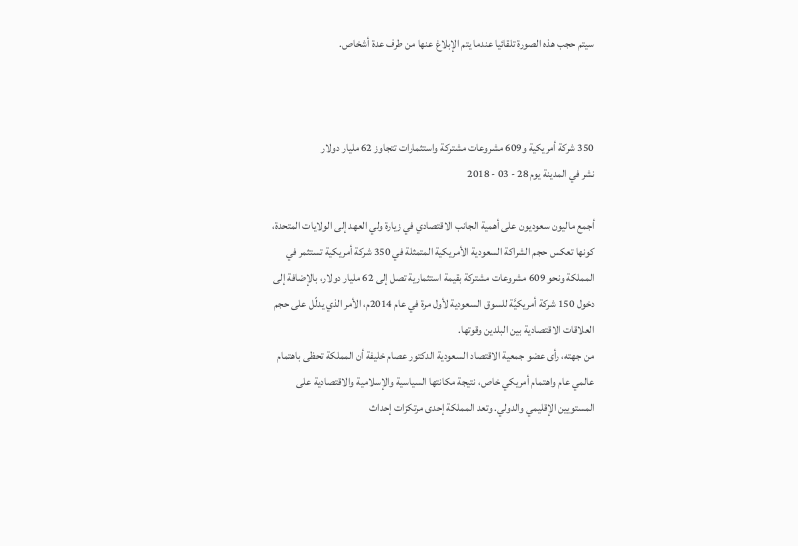سيتم حجب هذه الصورة تلقائيا عندما يتم الإبلاغ عنها من طرف عدة أشخاص.



350 شركة أمريكية و609 مشروعات مشتركة واستثمارات تتجاوز 62 مليار دولار
نشر في المدينة يوم 28 - 03 - 2018

أجمع ماليون سعوديون على أهمية الجانب الاقتصادي في زيارة ولي العهد إلى الولايات المتحدة، كونها تعكس حجم الشراكة السعودية الأمريكية المتمثلة في 350 شركة أمريكية تستثمر في المملكة ونحو 609 مشروعات مشتركة بقيمة استثمارية تصل إلى 62 مليار دولار، بالإضافة إلى دخول 150 شركة أمريكيَّة للسوق السعودية لأول مرة في عام 2014م، الأمر الذي يدلّل على حجم العلاقات الاقتصادية بين البلدين وقوتها.
من جهته، رأى عضو جمعية الاقتصاد السعودية الدكتور عصام خليفة أن المملكة تحظى باهتمام عالمي عام واهتمام أمريكي خاص، نتيجة مكانتها السياسية والإسلامية والاقتصادية على المستويين الإقليمي والدولي. وتعد المملكة إحدى مرتكزات إحداث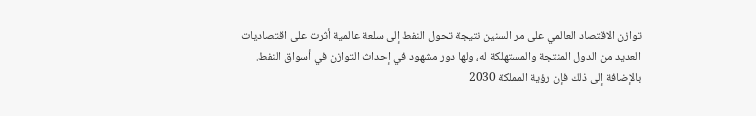توازن الاقتصاد العالمي على مر السنين نتيجة تحول النفط إلى سلعة عالمية أثرت على اقتصاديات العديد من الدول المنتجة والمستهلكة له، ولها دور مشهود في إحداث التوازن في أسواق النفط.
بالإضافة إلى ذلك فإن رؤية المملكة 2030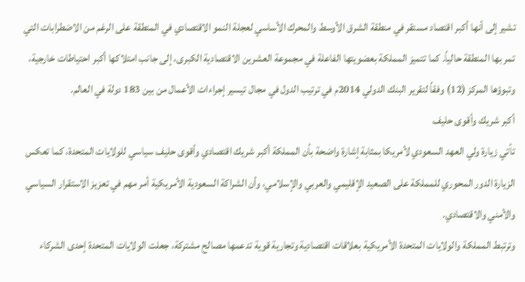تشير إلى أنها أكبر اقتصاد مستقر في منطقة الشرق الأوسط والمحرك الأساسي لعجلة النمو الاقتصادي في المنطقة على الرغم من الاضطرابات التي تمر بها المنطقة حالياً. كما تتميز المملكة بعضويتها الفاعلة في مجموعة العشرين الاقتصادية الكبرى، إلى جانب امتلاكها أكبر احتياطات خارجية، وتبوؤها المركز (12) وفقاً لتقرير البنك الدولي 2014م في ترتيب الدول في مجال تيسير إجراءات الأعمال من بين 183 دولة في العالم.
أكبر شريك وأقوى حليف
تأتي زيارة ولي العهد السعودي لأمريكا بمثابة إشارة واضحة بأن المملكة أكبر شريك اقتصادي وأقوى حليف سياسي للولايات المتحدة، كما تعكس الزيارة الدور المحوري للمملكة على الصعيد الإقليمي والعربي والإسلامي، وأن الشراكة السعودية الأمريكية أمر مهم في تعزيز الاستقرار السياسي والأمني والاقتصادي.
وترتبط المملكة والولايات المتحدة الأمريكية بعلاقات اقتصادية وتجارية قوية تدعمها مصالح مشتركة، جعلت الولايات المتحدة إحدى الشركاء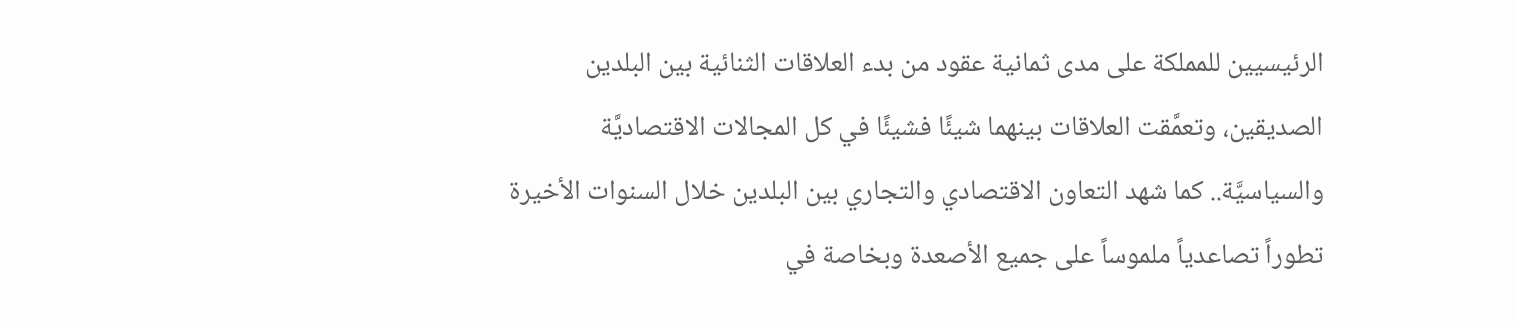الرئيسيين للمملكة على مدى ثمانية عقود من بدء العلاقات الثنائية بين البلدين الصديقين، وتعمَّقت العلاقات بينهما شيئًا فشيئًا في كل المجالات الاقتصاديَّة والسياسيَّة.. كما شهد التعاون الاقتصادي والتجاري بين البلدين خلال السنوات الأخيرة تطوراً تصاعدياً ملموساً على جميع الأصعدة وبخاصة في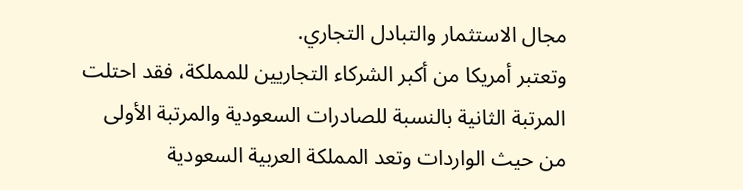مجال الاستثمار والتبادل التجاري.
وتعتبر أمريكا من أكبر الشركاء التجاريين للمملكة، فقد احتلت المرتبة الثانية بالنسبة للصادرات السعودية والمرتبة الأولى من حيث الواردات وتعد المملكة العربية السعودية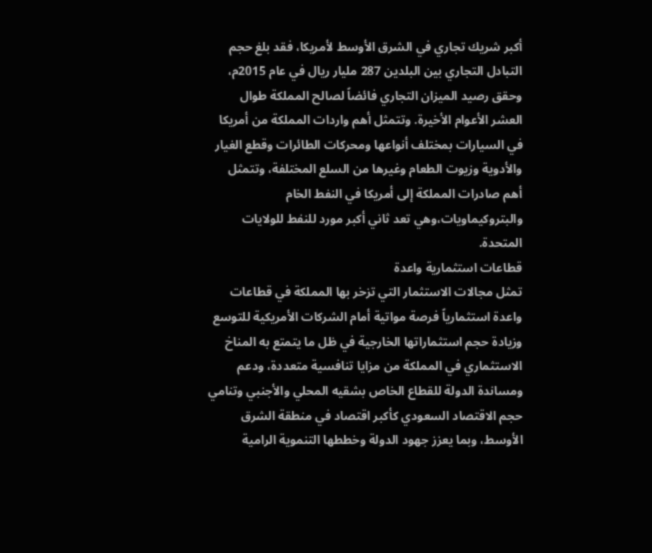أكبر شريك تجاري في الشرق الأوسط لأمريكا، فقد بلغ حجم التبادل التجاري بين البلدين 287 مليار ريال في عام 2015م، وحقق رصيد الميزان التجاري فائضاً لصالح المملكة طوال العشر الأعوام الأخيرة. وتتمثل أهم واردات المملكة من أمريكا في السيارات بمختلف أنواعها ومحركات الطائرات وقطع الغيار والأدوية وزيوت الطعام وغيرها من السلع المختلفة، وتتمثل أهم صادرات المملكة إلى أمريكا في النفط الخام والبتروكيماويات،وهي تعد ثاني أكبر مورد للنفط للولايات المتحدة.
قطاعات استثمارية واعدة
تمثل مجالات الاستثمار التي تزخر بها المملكة في قطاعات واعدة استثمارياً فرصة مواتية أمام الشركات الأمريكية للتوسع وزيادة حجم استثماراتها الخارجية في ظل ما يتمتع به المناخ الاستثماري في المملكة من مزايا تنافسية متعددة، ودعم ومساندة الدولة للقطاع الخاص بشقيه المحلي والأجنبي وتنامي حجم الاقتصاد السعودي كأكبر اقتصاد في منطقة الشرق الأوسط، وبما يعزز جهود الدولة وخططها التنموية الرامية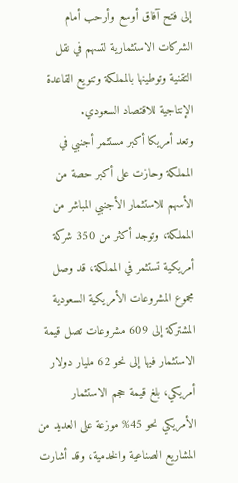إلى فتح آفاق أوسع وأرحب أمام الشركات الاستثمارية لتسهم في نقل التقنية وتوطينها بالمملكة وتنويع القاعدة الإنتاجية للاقتصاد السعودي.
وتعد أمريكا أكبر مستثمر أجنبي في المملكة وحازت على أكبر حصة من الأسهم للاستثمار الأجنبي المباشر من المملكة، وتوجد أكثر من 350 شركة أمريكية تستثمر في المملكة، قد وصل مجموع المشروعات الأمريكية السعودية المشتركة إلى 609 مشروعات تصل قيمة الاستثمار فيها إلى نحو 62 مليار دولار أمريكي، بلغ قيمة حجم الاستثمار الأمريكي نحو 45% موزعة على العديد من المشاريع الصناعية والخدمية، وقد أشارت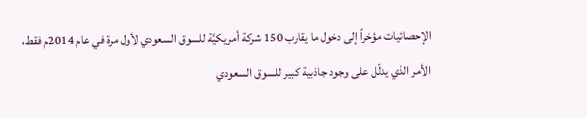الإحصائيات مؤخراً إلى دخول ما يقارب 150 شركة أمريكيَّة للسوق السعودي لأول مرة في عام 2014م فقط، الأمر الذي يدلّل على وجود جاذبية كبير للسوق السعودي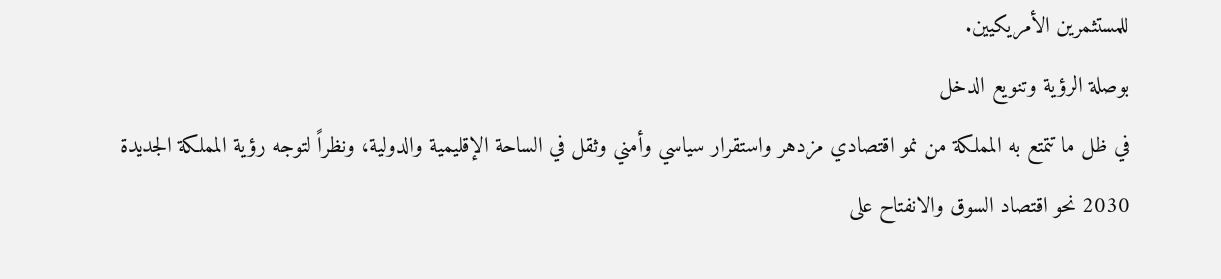للمستثمرين الأمريكيين.
بوصلة الرؤية وتنويع الدخل
في ظل ما تتمتع به المملكة من نمو اقتصادي مزدهر واستقرار سياسي وأمني وثقل في الساحة الإقليمية والدولية، ونظراً لتوجه رؤية المملكة الجديدة 2030 نحو اقتصاد السوق والانفتاح على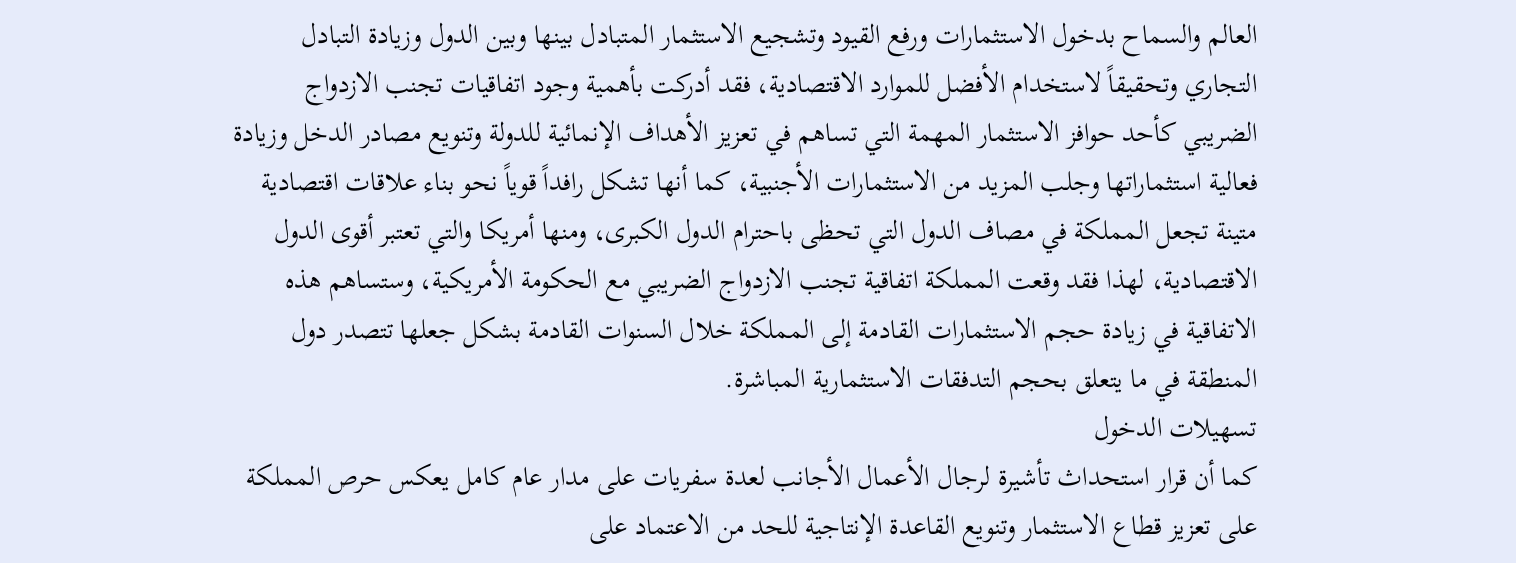العالم والسماح بدخول الاستثمارات ورفع القيود وتشجيع الاستثمار المتبادل بينها وبين الدول وزيادة التبادل التجاري وتحقيقاً لاستخدام الأفضل للموارد الاقتصادية، فقد أدركت بأهمية وجود اتفاقيات تجنب الازدواج الضريبي كأحد حوافز الاستثمار المهمة التي تساهم في تعزيز الأهداف الإنمائية للدولة وتنويع مصادر الدخل وزيادة فعالية استثماراتها وجلب المزيد من الاستثمارات الأجنبية، كما أنها تشكل رافداً قوياً نحو بناء علاقات اقتصادية متينة تجعل المملكة في مصاف الدول التي تحظى باحترام الدول الكبرى، ومنها أمريكا والتي تعتبر أقوى الدول الاقتصادية، لهذا فقد وقعت المملكة اتفاقية تجنب الازدواج الضريبي مع الحكومة الأمريكية، وستساهم هذه الاتفاقية في زيادة حجم الاستثمارات القادمة إلى المملكة خلال السنوات القادمة بشكل جعلها تتصدر دول المنطقة في ما يتعلق بحجم التدفقات الاستثمارية المباشرة.
تسهيلات الدخول
كما أن قرار استحداث تأشيرة لرجال الأعمال الأجانب لعدة سفريات على مدار عام كامل يعكس حرص المملكة على تعزيز قطاع الاستثمار وتنويع القاعدة الإنتاجية للحد من الاعتماد على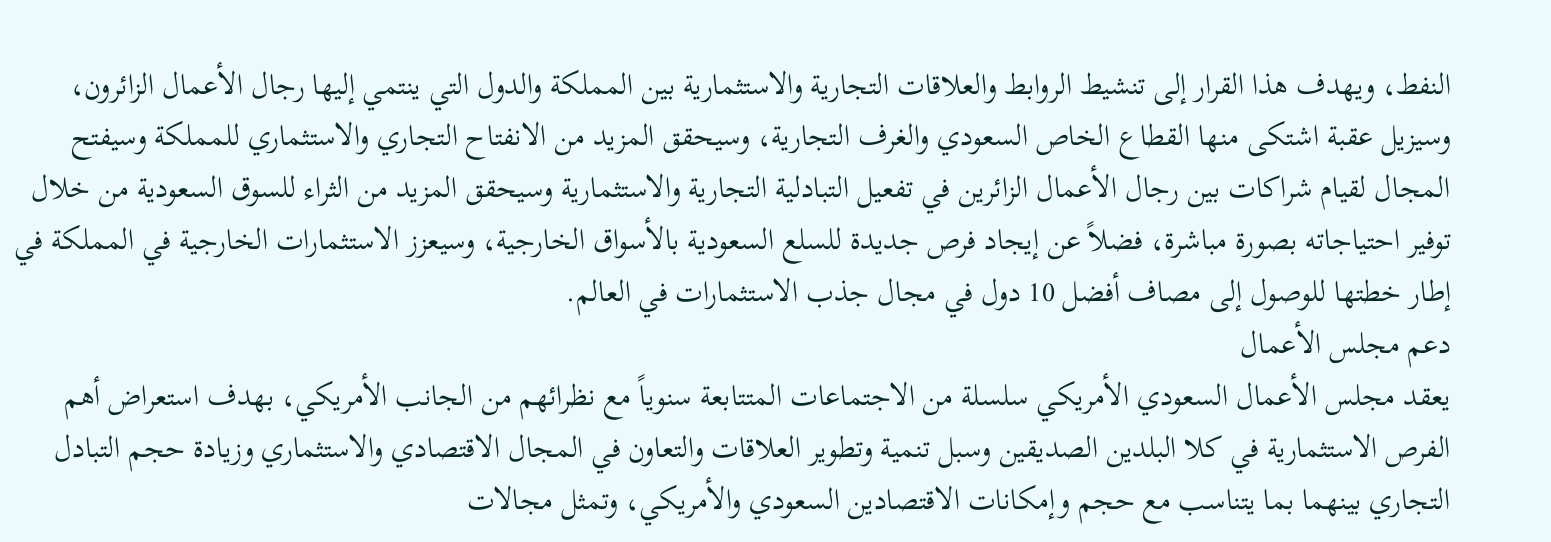النفط، ويهدف هذا القرار إلى تنشيط الروابط والعلاقات التجارية والاستثمارية بين المملكة والدول التي ينتمي إليها رجال الأعمال الزائرون، وسيزيل عقبة اشتكى منها القطاع الخاص السعودي والغرف التجارية، وسيحقق المزيد من الانفتاح التجاري والاستثماري للمملكة وسيفتح المجال لقيام شراكات بين رجال الأعمال الزائرين في تفعيل التبادلية التجارية والاستثمارية وسيحقق المزيد من الثراء للسوق السعودية من خلال توفير احتياجاته بصورة مباشرة، فضلاً عن إيجاد فرص جديدة للسلع السعودية بالأسواق الخارجية، وسيعزز الاستثمارات الخارجية في المملكة في إطار خطتها للوصول إلى مصاف أفضل 10 دول في مجال جذب الاستثمارات في العالم.
دعم مجلس الأعمال
يعقد مجلس الأعمال السعودي الأمريكي سلسلة من الاجتماعات المتتابعة سنوياً مع نظرائهم من الجانب الأمريكي، بهدف استعراض أهم الفرص الاستثمارية في كلا البلدين الصديقين وسبل تنمية وتطوير العلاقات والتعاون في المجال الاقتصادي والاستثماري وزيادة حجم التبادل التجاري بينهما بما يتناسب مع حجم وإمكانات الاقتصادين السعودي والأمريكي، وتمثل مجالات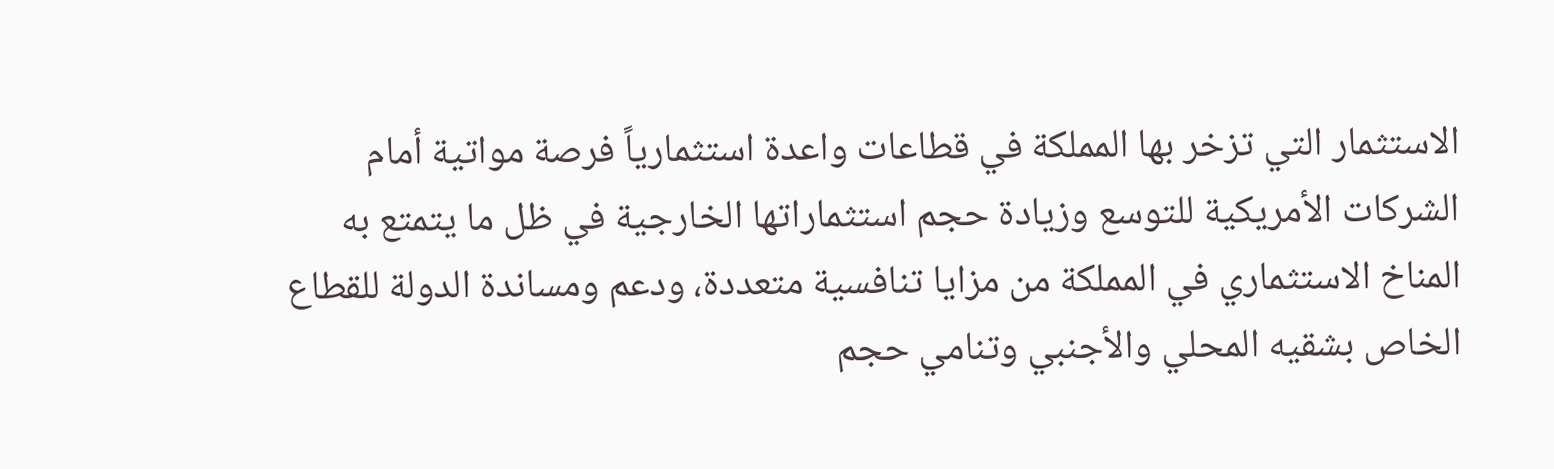الاستثمار التي تزخر بها المملكة في قطاعات واعدة استثمارياً فرصة مواتية أمام الشركات الأمريكية للتوسع وزيادة حجم استثماراتها الخارجية في ظل ما يتمتع به المناخ الاستثماري في المملكة من مزايا تنافسية متعددة، ودعم ومساندة الدولة للقطاع الخاص بشقيه المحلي والأجنبي وتنامي حجم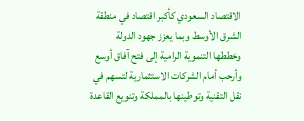الاقتصاد السعودي كأكبر اقتصاد في منطقة الشرق الأوسط وبما يعزز جهود الدولة وخططها التنموية الرامية إلى فتح آفاق أوسع وأرحب أمام الشركات الاستثمارية لتسهم في نقل التقنية وتوطينها بالمملكة وتنويع القاعدة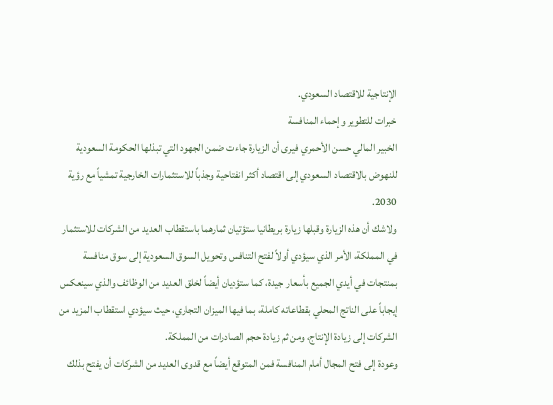الإنتاجية للاقتصاد السعودي.
خبرات للتطوير وإحماء المنافسة
الخبير المالي حسن الأحمري فيرى أن الزيارة جاءت ضمن الجهود التي تبذلها الحكومة السعودية للنهوض بالاقتصاد السعودي إلى اقتصاد أكثر انفتاحية وجذباً للاستثمارات الخارجية تمشياً مع رؤية 2030.
ولاشك أن هذه الزيارة وقبلها زيارة بريطانيا ستؤتيان ثمارهما باستقطاب العديد من الشركات للاستثمار في المملكة، الأمر الذي سيؤدي أولاً لفتح التنافس وتحويل السوق السعودية إلى سوق منافسة بمنتجات في أيدي الجميع بأسعار جيدة، كما ستؤديان أيضاً لخلق العديد من الوظائف والذي سينعكس إيجاباً على الناتج المحلي بقطاعاته كاملة، بما فيها الميزان التجاري، حيث سيؤدي استقطاب المزيد من الشركات إلى زيادة الإنتاج، ومن ثم زيادة حجم الصادرات من المملكة.
وعودة إلى فتح المجال أمام المنافسة فمن المتوقع أيضاً مع قدوى العديد من الشركات أن يفتح بذلك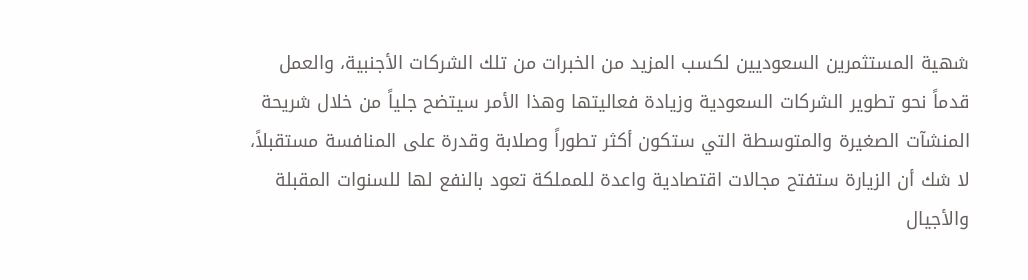شهية المستثمرين السعوديين لكسب المزيد من الخبرات من تلك الشركات الأجنبية، والعمل قدماً نحو تطوير الشركات السعودية وزيادة فعاليتها وهذا الأمر سيتضح جلياً من خلال شريحة المنشآت الصغيرة والمتوسطة التي ستكون أكثر تطوراً وصلابة وقدرة على المنافسة مستقبلاً، لا شك أن الزيارة ستفتح مجالات اقتصادية واعدة للمملكة تعود بالنفع لها للسنوات المقبلة والأجيال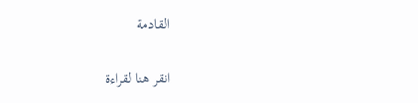القادمة


انقر هنا لقراءة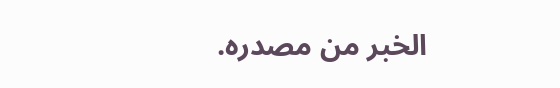الخبر من مصدره.